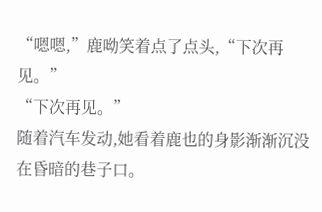“嗯嗯,”鹿呦笑着点了点头,“下次再见。”
“下次再见。”
随着汽车发动,她看着鹿也的身影渐渐沉没在昏暗的巷子口。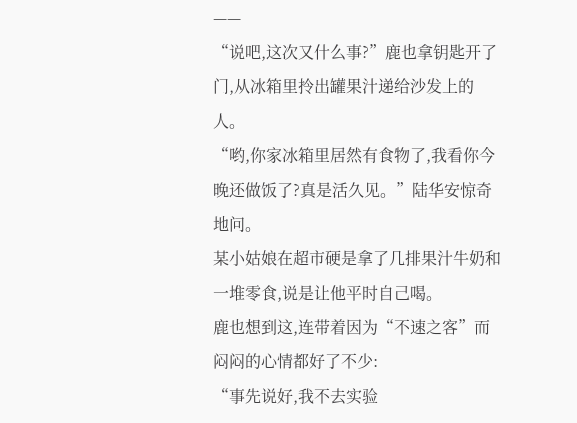——
“说吧,这次又什么事?”鹿也拿钥匙开了门,从冰箱里拎出罐果汁递给沙发上的人。
“哟,你家冰箱里居然有食物了,我看你今晚还做饭了?真是活久见。”陆华安惊奇地问。
某小姑娘在超市硬是拿了几排果汁牛奶和一堆零食,说是让他平时自己喝。
鹿也想到这,连带着因为“不速之客”而闷闷的心情都好了不少:
“事先说好,我不去实验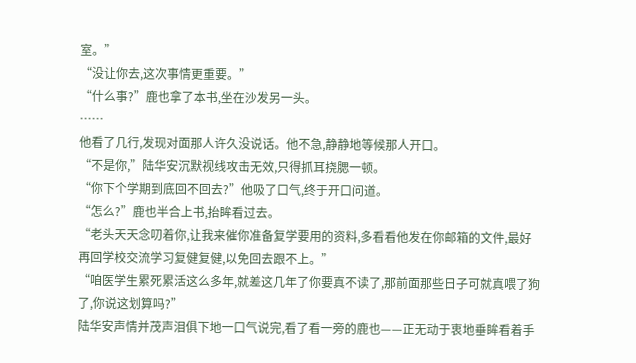室。”
“没让你去,这次事情更重要。”
“什么事?”鹿也拿了本书,坐在沙发另一头。
……
他看了几行,发现对面那人许久没说话。他不急,静静地等候那人开口。
“不是你,”陆华安沉默视线攻击无效,只得抓耳挠腮一顿。
“你下个学期到底回不回去?”他吸了口气,终于开口问道。
“怎么?”鹿也半合上书,抬眸看过去。
“老头天天念叨着你,让我来催你准备复学要用的资料,多看看他发在你邮箱的文件,最好再回学校交流学习复健复健,以免回去跟不上。”
“咱医学生累死累活这么多年,就差这几年了你要真不读了,那前面那些日子可就真喂了狗了,你说这划算吗?”
陆华安声情并茂声泪俱下地一口气说完,看了看一旁的鹿也——正无动于衷地垂眸看着手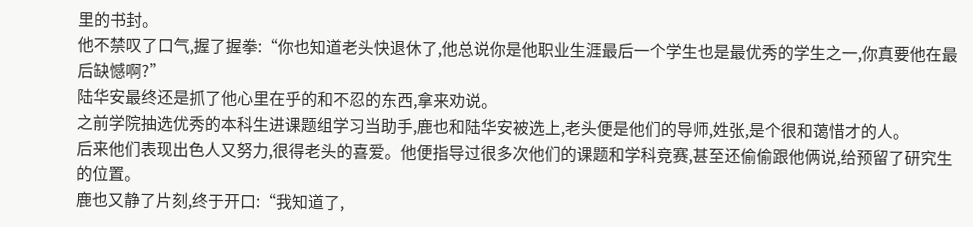里的书封。
他不禁叹了口气,握了握拳:“你也知道老头快退休了,他总说你是他职业生涯最后一个学生也是最优秀的学生之一,你真要他在最后缺憾啊?”
陆华安最终还是抓了他心里在乎的和不忍的东西,拿来劝说。
之前学院抽选优秀的本科生进课题组学习当助手,鹿也和陆华安被选上,老头便是他们的导师,姓张,是个很和蔼惜才的人。
后来他们表现出色人又努力,很得老头的喜爱。他便指导过很多次他们的课题和学科竞赛,甚至还偷偷跟他俩说,给预留了研究生的位置。
鹿也又静了片刻,终于开口:“我知道了,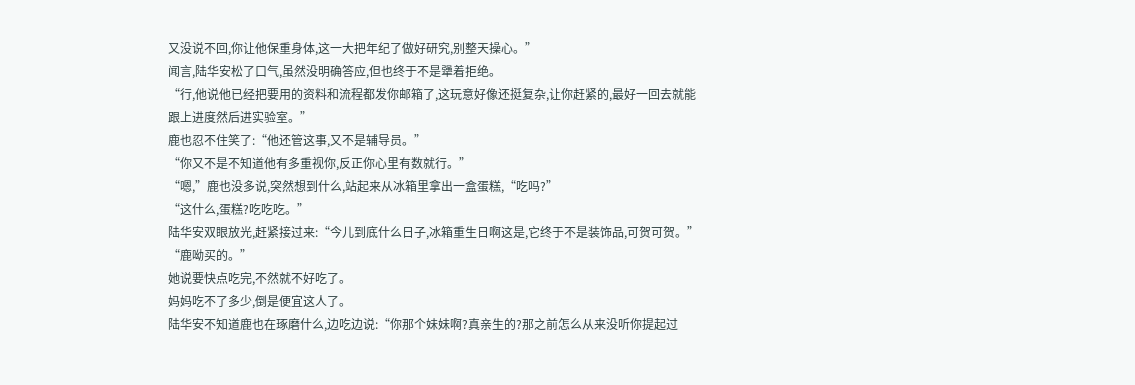又没说不回,你让他保重身体,这一大把年纪了做好研究,别整天操心。”
闻言,陆华安松了口气,虽然没明确答应,但也终于不是犟着拒绝。
“行,他说他已经把要用的资料和流程都发你邮箱了,这玩意好像还挺复杂,让你赶紧的,最好一回去就能跟上进度然后进实验室。”
鹿也忍不住笑了:“他还管这事,又不是辅导员。”
“你又不是不知道他有多重视你,反正你心里有数就行。”
“嗯,”鹿也没多说,突然想到什么,站起来从冰箱里拿出一盒蛋糕,“吃吗?”
“这什么,蛋糕?吃吃吃。”
陆华安双眼放光,赶紧接过来:“今儿到底什么日子,冰箱重生日啊这是,它终于不是装饰品,可贺可贺。”
“鹿呦买的。”
她说要快点吃完,不然就不好吃了。
妈妈吃不了多少,倒是便宜这人了。
陆华安不知道鹿也在琢磨什么,边吃边说:“你那个妹妹啊?真亲生的?那之前怎么从来没听你提起过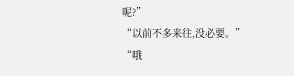呢?”
“以前不多来往,没必要。”
“哦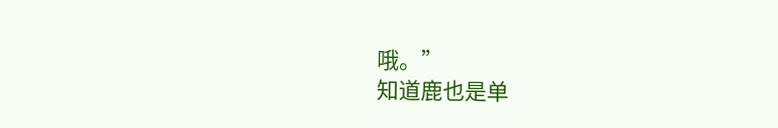哦。”
知道鹿也是单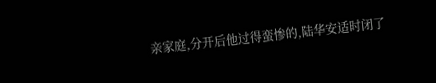亲家庭,分开后他过得蛮惨的,陆华安适时闭了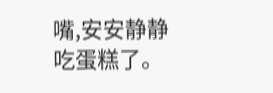嘴,安安静静吃蛋糕了。